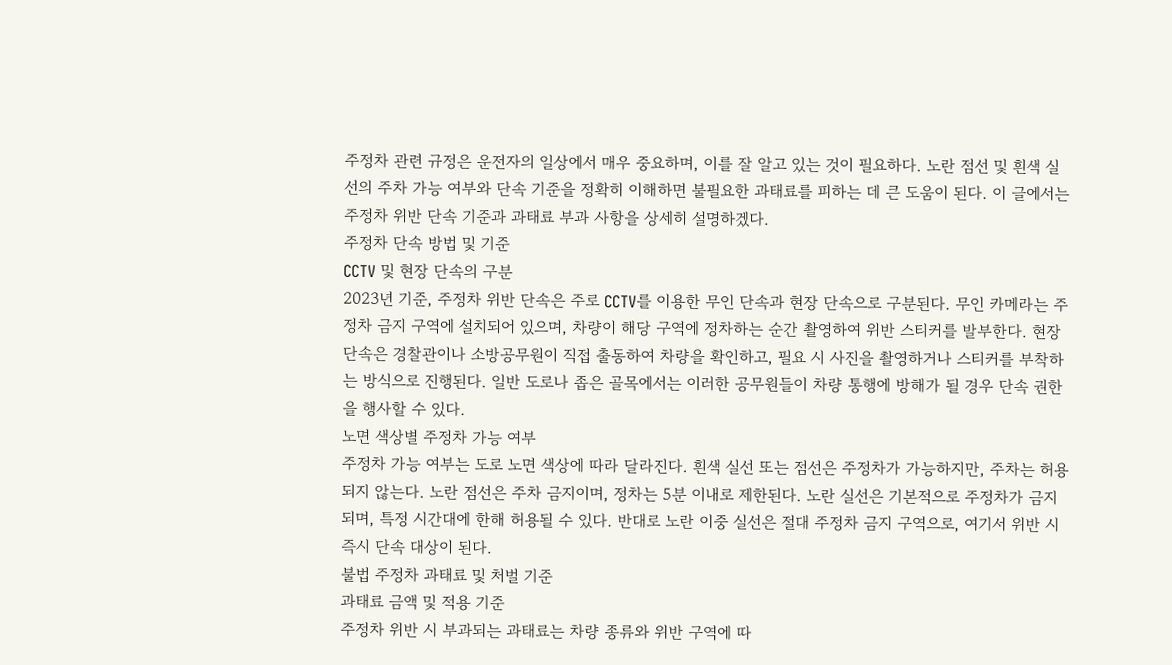주정차 관련 규정은 운전자의 일상에서 매우 중요하며, 이를 잘 알고 있는 것이 필요하다. 노란 점선 및 흰색 실선의 주차 가능 여부와 단속 기준을 정확히 이해하면 불필요한 과태료를 피하는 데 큰 도움이 된다. 이 글에서는 주정차 위반 단속 기준과 과태료 부과 사항을 상세히 설명하겠다.
주정차 단속 방법 및 기준
CCTV 및 현장 단속의 구분
2023년 기준, 주정차 위반 단속은 주로 CCTV를 이용한 무인 단속과 현장 단속으로 구분된다. 무인 카메라는 주정차 금지 구역에 설치되어 있으며, 차량이 해당 구역에 정차하는 순간 촬영하여 위반 스티커를 발부한다. 현장 단속은 경찰관이나 소방공무원이 직접 출동하여 차량을 확인하고, 필요 시 사진을 촬영하거나 스티커를 부착하는 방식으로 진행된다. 일반 도로나 좁은 골목에서는 이러한 공무원들이 차량 통행에 방해가 될 경우 단속 권한을 행사할 수 있다.
노면 색상별 주정차 가능 여부
주정차 가능 여부는 도로 노면 색상에 따라 달라진다. 흰색 실선 또는 점선은 주정차가 가능하지만, 주차는 허용되지 않는다. 노란 점선은 주차 금지이며, 정차는 5분 이내로 제한된다. 노란 실선은 기본적으로 주정차가 금지되며, 특정 시간대에 한해 허용될 수 있다. 반대로 노란 이중 실선은 절대 주정차 금지 구역으로, 여기서 위반 시 즉시 단속 대상이 된다.
불법 주정차 과태료 및 처벌 기준
과태료 금액 및 적용 기준
주정차 위반 시 부과되는 과태료는 차량 종류와 위반 구역에 따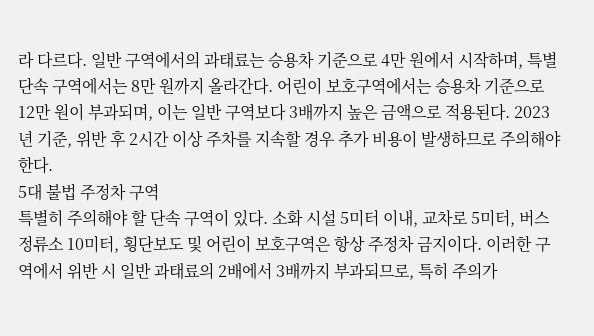라 다르다. 일반 구역에서의 과태료는 승용차 기준으로 4만 원에서 시작하며, 특별 단속 구역에서는 8만 원까지 올라간다. 어린이 보호구역에서는 승용차 기준으로 12만 원이 부과되며, 이는 일반 구역보다 3배까지 높은 금액으로 적용된다. 2023년 기준, 위반 후 2시간 이상 주차를 지속할 경우 추가 비용이 발생하므로 주의해야 한다.
5대 불법 주정차 구역
특별히 주의해야 할 단속 구역이 있다. 소화 시설 5미터 이내, 교차로 5미터, 버스정류소 10미터, 횡단보도 및 어린이 보호구역은 항상 주정차 금지이다. 이러한 구역에서 위반 시 일반 과태료의 2배에서 3배까지 부과되므로, 특히 주의가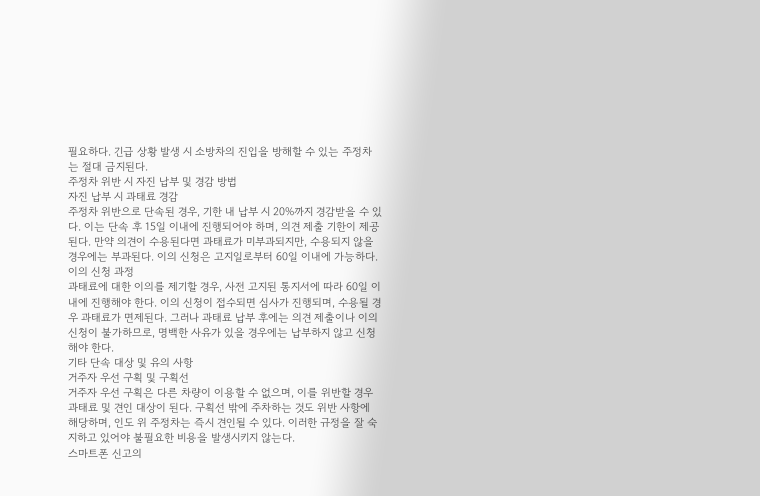필요하다. 긴급 상황 발생 시 소방차의 진입을 방해할 수 있는 주정차는 절대 금지된다.
주정차 위반 시 자진 납부 및 경감 방법
자진 납부 시 과태료 경감
주정차 위반으로 단속된 경우, 기한 내 납부 시 20%까지 경감받을 수 있다. 이는 단속 후 15일 이내에 진행되어야 하며, 의견 제출 기한이 제공된다. 만약 의견이 수용된다면 과태료가 미부과되지만, 수용되지 않을 경우에는 부과된다. 이의 신청은 고지일로부터 60일 이내에 가능하다.
이의 신청 과정
과태료에 대한 이의를 제기할 경우, 사전 고지된 통지서에 따라 60일 이내에 진행해야 한다. 이의 신청이 접수되면 심사가 진행되며, 수용될 경우 과태료가 면제된다. 그러나 과태료 납부 후에는 의견 제출이나 이의 신청이 불가하므로, 명백한 사유가 있을 경우에는 납부하지 않고 신청해야 한다.
기타 단속 대상 및 유의 사항
거주자 우선 구획 및 구획선
거주자 우선 구획은 다른 차량이 이용할 수 없으며, 이를 위반할 경우 과태료 및 견인 대상이 된다. 구획선 밖에 주차하는 것도 위반 사항에 해당하며, 인도 위 주정차는 즉시 견인될 수 있다. 이러한 규정을 잘 숙지하고 있어야 불필요한 비용을 발생시키지 않는다.
스마트폰 신고의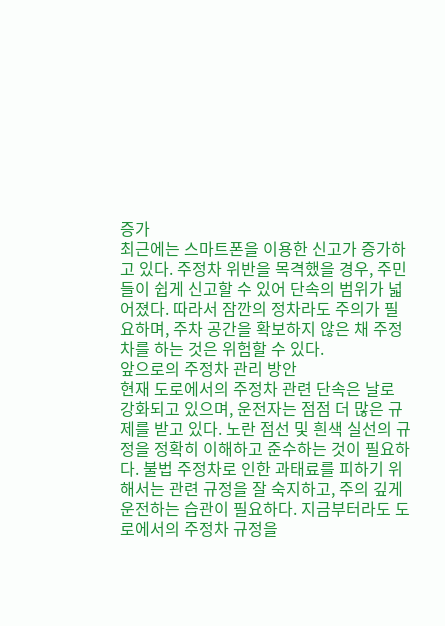증가
최근에는 스마트폰을 이용한 신고가 증가하고 있다. 주정차 위반을 목격했을 경우, 주민들이 쉽게 신고할 수 있어 단속의 범위가 넓어졌다. 따라서 잠깐의 정차라도 주의가 필요하며, 주차 공간을 확보하지 않은 채 주정차를 하는 것은 위험할 수 있다.
앞으로의 주정차 관리 방안
현재 도로에서의 주정차 관련 단속은 날로 강화되고 있으며, 운전자는 점점 더 많은 규제를 받고 있다. 노란 점선 및 흰색 실선의 규정을 정확히 이해하고 준수하는 것이 필요하다. 불법 주정차로 인한 과태료를 피하기 위해서는 관련 규정을 잘 숙지하고, 주의 깊게 운전하는 습관이 필요하다. 지금부터라도 도로에서의 주정차 규정을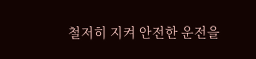철저히 지켜 안전한 운전을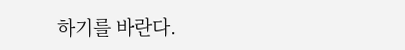하기를 바란다.